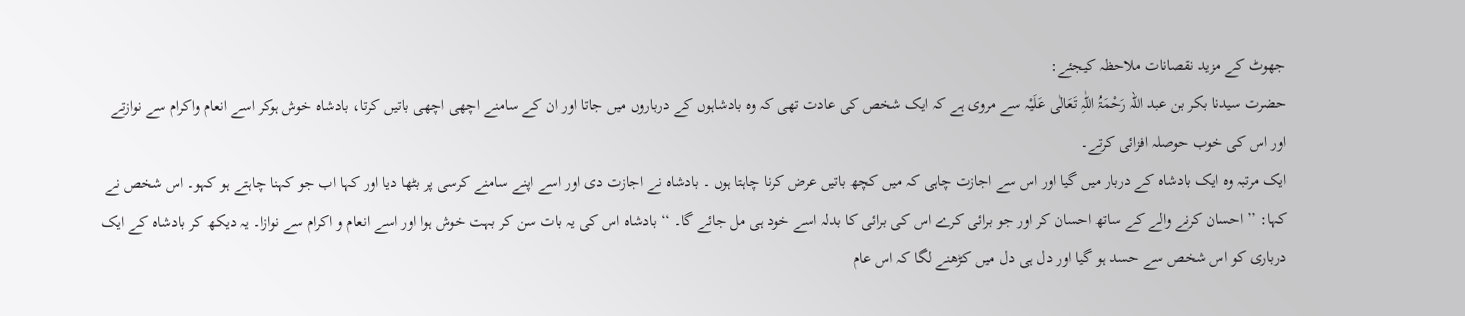جھوٹ کے مزید نقصانات ملاحظہ کیجئے:
حضرت سیدنا بکر بن عبد اللہ رَحْمَۃُ اللّٰہِ تَعَالٰی عَلَیْہ سے مروی ہے کہ ایک شخص کی عادت تھی کہ وہ بادشاہوں کے درباروں میں جاتا اور ان کے سامنے اچھی اچھی باتیں کرتا، بادشاہ خوش ہوکر اسے انعام واکرام سے نوازتے اور اس کی خوب حوصلہ افزائی کرتے۔
ایک مرتبہ وہ ایک بادشاہ کے دربار میں گیا اور اس سے اجازت چاہی کہ میں کچھ باتیں عرض کرنا چاہتا ہوں ۔ بادشاہ نے اجازت دی اور اسے اپنے سامنے کرسی پر بٹھا دیا اور کہا اب جو کہنا چاہتے ہو کہو۔ اس شخص نے کہا: ’’ احسان کرنے والے کے ساتھ احسان کر اور جو برائی کرے اس کی برائی کا بدلہ اسے خود ہی مل جائے گا۔ ‘‘ بادشاہ اس کی یہ بات سن کر بہت خوش ہوا اور اسے انعام و اکرام سے نوازا۔ یہ دیکھ کر بادشاہ کے ایک درباری کو اس شخص سے حسد ہو گیا اور دل ہی دل میں کڑھنے لگا کہ اس عام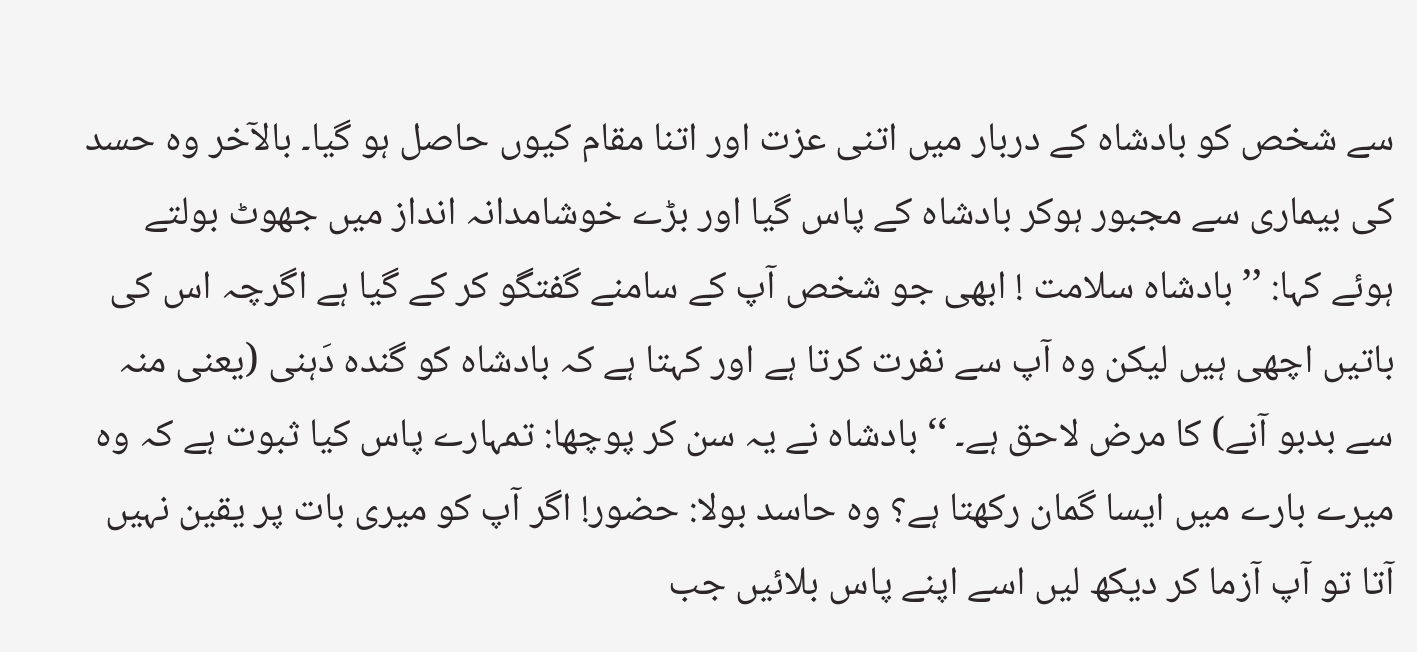سے شخص کو بادشاہ کے دربار میں اتنی عزت اور اتنا مقام کیوں حاصل ہو گیا۔ بالآخر وہ حسد کی بیماری سے مجبور ہوکر بادشاہ کے پاس گیا اور بڑے خوشامدانہ انداز میں جھوٹ بولتے ہوئے کہا: ’’ بادشاہ سلامت ! ابھی جو شخص آپ کے سامنے گفتگو کر کے گیا ہے اگرچہ اس کی باتیں اچھی ہیں لیکن وہ آپ سے نفرت کرتا ہے اور کہتا ہے کہ بادشاہ کو گندہ دَہنی (یعنی منہ سے بدبو آنے) کا مرض لاحق ہے۔ ‘‘ بادشاہ نے یہ سن کر پوچھا: تمہارے پاس کیا ثبوت ہے کہ وہ میرے بارے میں ایسا گمان رکھتا ہے؟ وہ حاسد بولا: حضور! اگر آپ کو میری بات پر یقین نہیں آتا تو آپ آزما کر دیکھ لیں اسے اپنے پاس بلائیں جب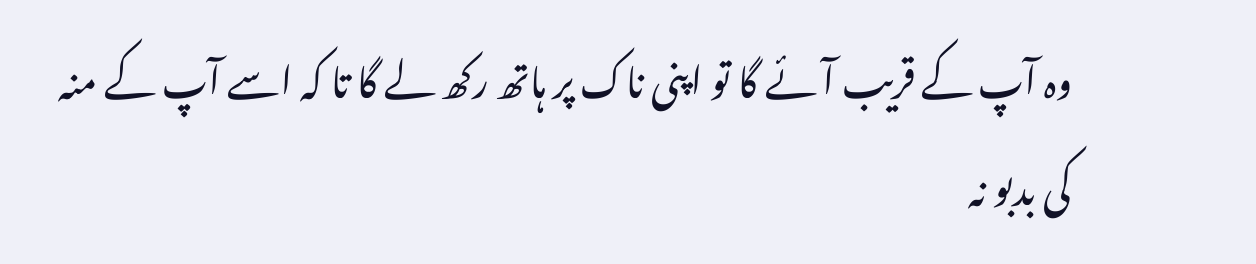وہ آپ کے قریب آئے گا تو اپنی ناک پر ہاتھ رکھ لے گا تا کہ اسے آپ کے منہ کی بدبو نہ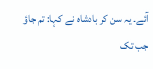آئے۔ یہ سن کر بادشاہ نے کہا: تم جاؤ جب تک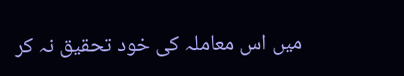میں اس معاملہ کی خود تحقیق نہ کر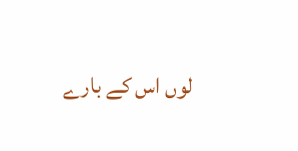لوں اس کے بارے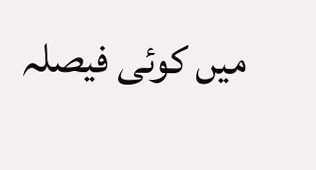میں کوئی فیصلہ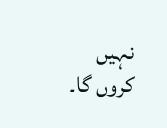نہیں کروں گا۔